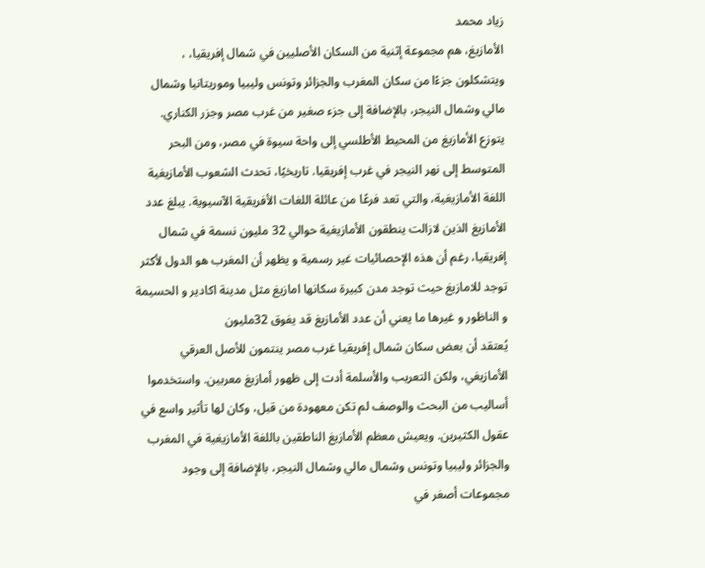زياد محمد
الأمازيغ، هم مجموعة إثنية من السكان الأصليين في شمال إفريقيا، ، ويتشكلون جزءًا من سكان المغرب والجزائر وتونس وليبيا وموريتانيا وشمال مالي وشمال النيجر، بالإضافة إلى جزء صغير من غرب مصر وجزر الكناري.
يتوزع الأمازيغ من المحيط الأطلسي إلى واحة سيوة في مصر، ومن البحر المتوسط إلى نهر النيجر في غرب إفريقيا. تاريخيًا، تحدث الشعوب الأمازيغية اللغة الأمازيغية، والتي تعد فرعًا من عائلة اللغات الأفريقية الآسيوية. يبلغ عدد الأمازيغ الذين لازالت ينطقون الأمازيغية حوالي 32 مليون نسمة في شمال إفريقيا، رغم أن هذه الإحصائيات غير رسمية و يظهر أن المغرب هو الدول لأكثر توجد للامازيغ حيث توجد مدن كبيرة سكانها امازيغ مثل مدينة اكادير و الحسيمة و الناظور و غيرها ما يعني أن عدد الأمازيغ قد يفوق 32مليون
يُعتقد أن بعض سكان شمال إفريقيا غرب مصر ينتمون للأصل العرقي الأمازيغي، ولكن التعريب والأسلمة أدت إلى ظهور أمازيغ معربين. واستخدموا أساليب من البحث والوصف لم تكن معهودة من قبل، وكان لها تأثير واسع في عقول الكثيرين. ويعيش معظم الأمازيغ الناطقين باللغة الأمازيغية في المغرب والجزائر وليبيا وتونس وشمال مالي وشمال النيجر، بالإضافة إلى وجود مجموعات أصغر في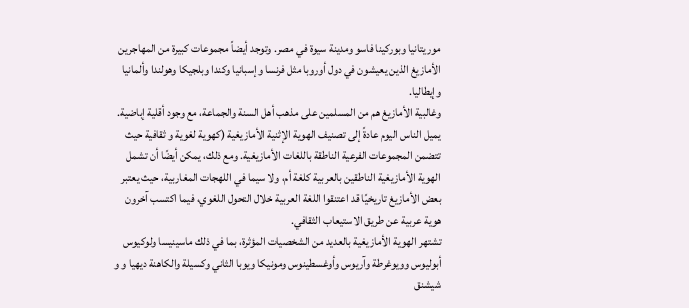موريتانيا وبوركينا فاسو ومدينة سيوة في مصر. وتوجد أيضاً مجموعات كبيرة من المهاجرين الأمازيغ الذين يعيشون في دول أوروبا مثل فرنسا وإسبانيا وكندا وبلجيكا وهولندا وألمانيا وإيطاليا.
وغالبية الأمازيغ هم من المسلمين على مذهب أهل السنة والجماعة، مع وجود أقلية إباضية.
يميل الناس اليوم عادةً إلى تصنيف الهوية الإثنية الأمازيغية (كهوية لغوية و ثقافية حيث تتضمن المجموعات الفرعية الناطقة باللغات الأمازيغية. ومع ذلك، يمكن أيضًا أن تشمل الهوية الأمازيغية الناطقين بالعربية كلغة أم، ولا سيما في اللهجات المغاربية، حيث يعتبر بعض الأمازيغ تاريخيًا قد اعتنقوا اللغة العربية خلال التحول اللغوي، فيما اكتسب آخرون هوية عربية عن طريق الاستيعاب الثقافي.
تشتهر الهوية الأمازيغية بالعديد من الشخصيات المؤثرة، بما في ذلك ماسينيسا ولوكيوس أبوليوس وويوغرطة وآريوس وأوغسطينوس ومونيكا ويوبا الثاني وكسيلة والكاهنة ديهيا و و شيشنق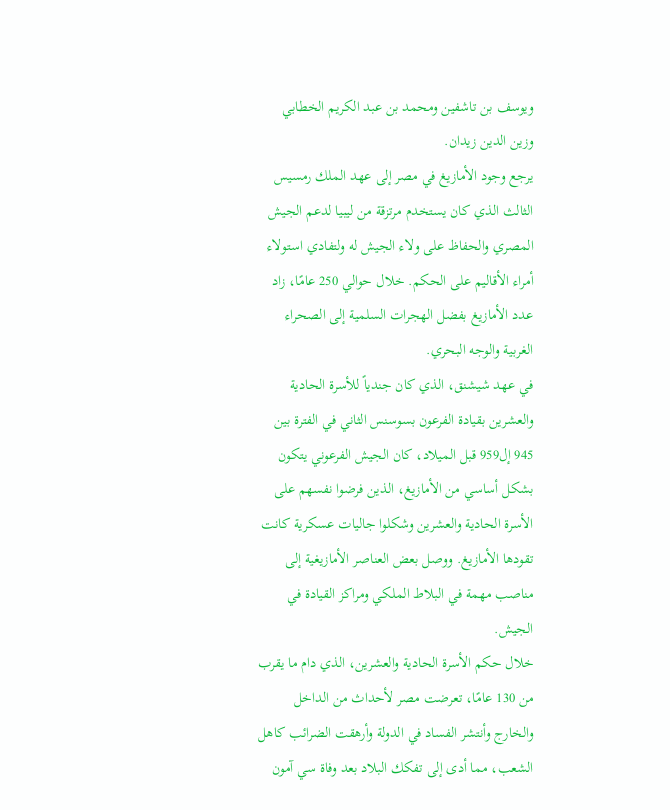ويوسف بن تاشفين ومحمد بن عبد الكريم الخطابي وزين الدين زيدان.
يرجع وجود الأمازيغ في مصر إلى عهد الملك رمسيس الثالث الذي كان يستخدم مرتزقة من ليبيا لدعم الجيش المصري والحفاظ على ولاء الجيش له ولتفادي استولاء أمراء الأقاليم على الحكم. خلال حوالي 250 عامًا، زاد عدد الأمازيغ بفضل الهجرات السلمية إلى الصحراء الغربية والوجه البحري.
في عهد شيشنق، الذي كان جندياً للأسرة الحادية والعشرين بقيادة الفرعون بسوسنس الثاني في الفترة بين 945 إل959 قبل الميلاد، كان الجيش الفرعوني يتكون بشكل أساسي من الأمازيغ، الذين فرضوا نفسهم على الأسرة الحادية والعشرين وشكلوا جاليات عسكرية كانت تقودها الأمازيغ. ووصل بعض العناصر الأمازيغية إلى مناصب مهمة في البلاط الملكي ومراكز القيادة في الجيش.
خلال حكم الأسرة الحادية والعشرين، الذي دام ما يقرب من 130 عامًا، تعرضت مصر لأحداث من الداخل والخارج وأنتشر الفساد في الدولة وأرهقت الضرائب كاهل الشعب، مما أدى إلى تفكك البلاد بعد وفاة سي آمون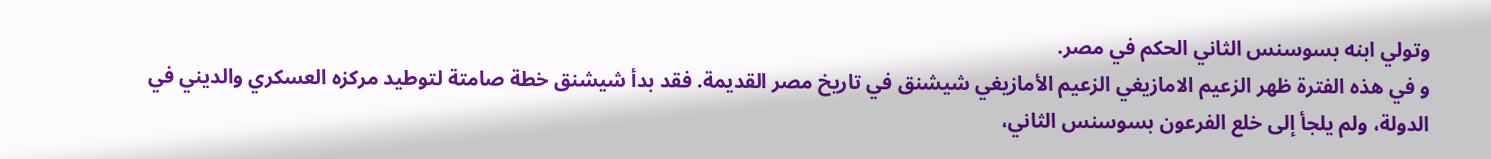وتولي ابنه بسوسنس الثاني الحكم في مصر.
و في هذه الفترة ظهر الزعيم الامازيغي الزعيم الأمازيغي شيشنق في تاريخ مصر القديمة. فقد بدأ شيشنق خطة صامتة لتوطيد مركزه العسكري والديني في الدولة، ولم يلجأ إلى خلع الفرعون بسوسنس الثاني،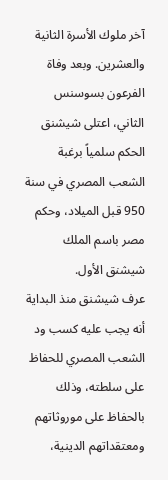آخر ملوك الأسرة الثانية والعشرين. وبعد وفاة الفرعون بسوسنس الثاني، اعتلى شيشنق الحكم سلمياً برغبة الشعب المصري في سنة 950 قبل الميلاد، وحكم مصر باسم الملك شيشنق الأول.
عرف شيشنق منذ البداية أنه يجب عليه كسب ود الشعب المصري للحفاظ على سلطته، وذلك بالحفاظ على موروثاتهم ومعتقداتهم الدينية،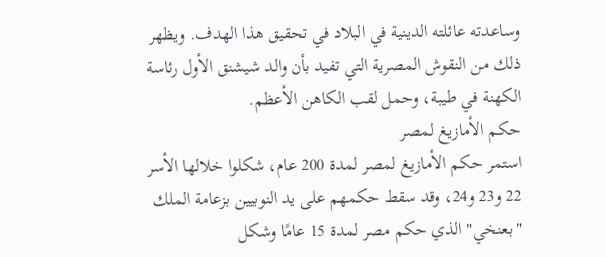وساعدته عائلته الدينية في البلاد في تحقيق هذا الهدف. ويظهر ذلك من النقوش المصرية التي تفيد بأن والد شيشنق الأول رئاسة الكهنة في طيبة، وحمل لقب الكاهن الأعظم.
حكم الأمازيغ لمصر
استمر حكم الأمازيغ لمصر لمدة 200 عام، شكلوا خلالها الأسر 22 و23 و24، وقد سقط حكمهم على يد النوبيين بزعامة الملك "بعنخي" الذي حكم مصر لمدة 15 عامًا وشكل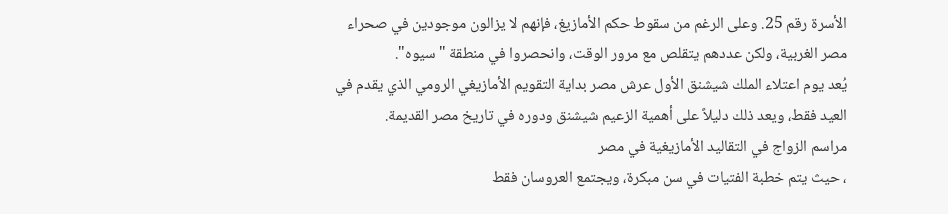الأسرة رقم 25. وعلى الرغم من سقوط حكم الأمازيغ، فإنهم لا يزالون موجودين في صحراء مصر الغربية، ولكن عددهم يتقلص مع مرور الوقت، وانحصروا في منطقة "سيوه".
يُعد يوم اعتلاء الملك شيشنق الأول عرش مصر بداية التقويم الأمازيغي الرومي الذي يقدم في العيد فقط، ويعد ذلك دليلاً على أهمية الزعيم شيشنق ودوره في تاريخ مصر القديمة.
مراسم الزواج في التقاليد الأمازيغية في مصر
، حيث يتم خطبة الفتيات في سن مبكرة، ويجتمع العروسان فقط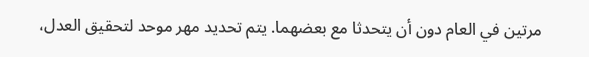مرتين في العام دون أن يتحدثا مع بعضهما. يتم تحديد مهر موحد لتحقيق العدل،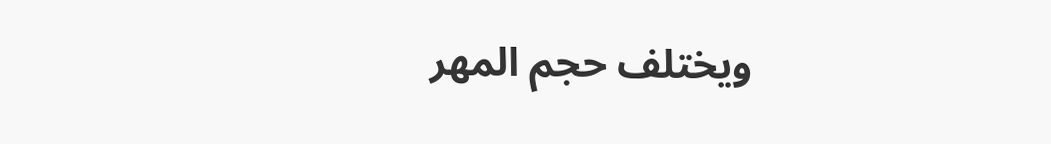ويختلف حجم المهر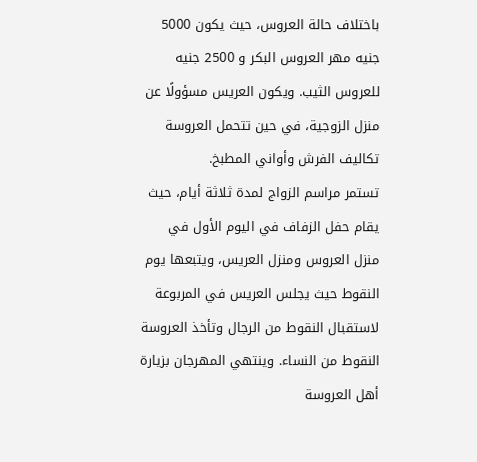باختلاف حالة العروس، حيث يكون 5000 جنيه مهر العروس البكر و 2500 جنيه للعروس الثيب. ويكون العريس مسؤولًا عن منزل الزوجية، في حين تتحمل العروسة تكاليف الفرش وأواني المطبخ.
تستمر مراسم الزواج لمدة ثلاثة أيام، حيث يقام حفل الزفاف في اليوم الأول في منزل العروس ومنزل العريس، ويتبعها يوم النقوط حيث يجلس العريس في المربوعة لاستقبال النقوط من الرجال وتأخذ العروسة النقوط من النساء. وينتهي المهرجان بزيارة أهل العروسة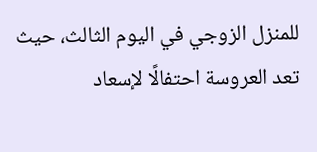للمنزل الزوجي في اليوم الثالث، حيث تعد العروسة احتفالًا لإسعاد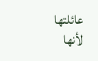عائلتها لأنها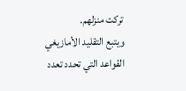تركت منزلهم.
ويتبع التقليد الأمازيغي القواعد التي تحدد تعدد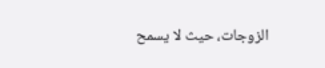الزوجات، حيث لا يسمح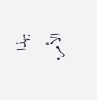بهذا الأمر.